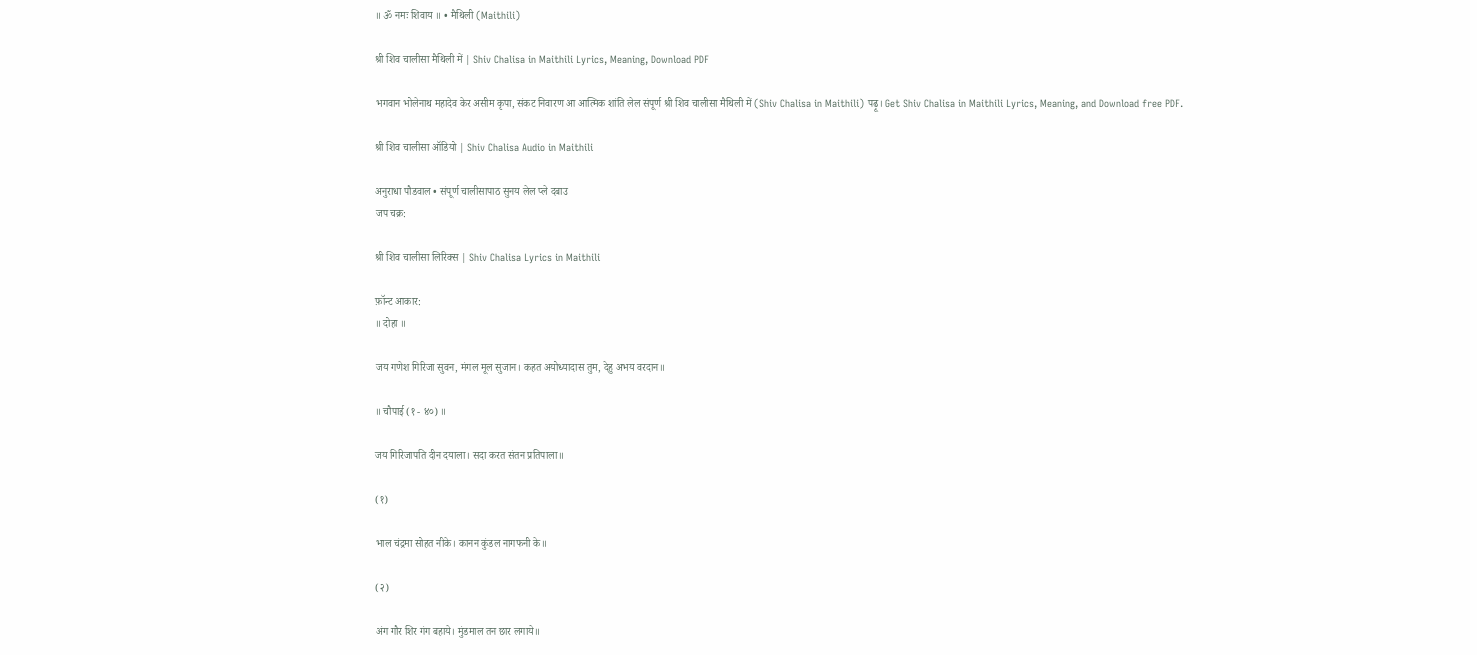॥ ॐ नमः शिवाय ॥ • मैथिली (Maithili)

श्री शिव चालीसा मैथिली में | Shiv Chalisa in Maithili Lyrics, Meaning, Download PDF

भगवान भोलेनाथ महादेव केर असीम कृपा, संकट निवारण आ आत्मिक शांति लेल संपूर्ण श्री शिव चालीसा मैथिली में (Shiv Chalisa in Maithili) पढ़ू। Get Shiv Chalisa in Maithili Lyrics, Meaning, and Download free PDF.

श्री शिव चालीसा ऑडियो | Shiv Chalisa Audio in Maithili

अनुराधा पौडवाल • संपूर्ण चालीसापाठ सुनय लेल प्ले दबाउ
जप चक्र:

श्री शिव चालीसा लिरिक्स | Shiv Chalisa Lyrics in Maithili

फ़ॉन्ट आकार:
॥ दोहा ॥

जय गणेश गिरिजा सुवन, मंगल मूल सुजान। कहत अयोध्यादास तुम, देहु अभय वरदान॥

॥ चौपाई (१ - ४०) ॥

जय गिरिजापति दीन दयाला। सदा करत संतन प्रतिपाला॥

(१)

भाल चंद्रमा सोहत नीके। कानन कुंडल नागफनी के॥

(२)

अंग गौर शिर गंग बहाये। मुंडमाल तन छार लगाये॥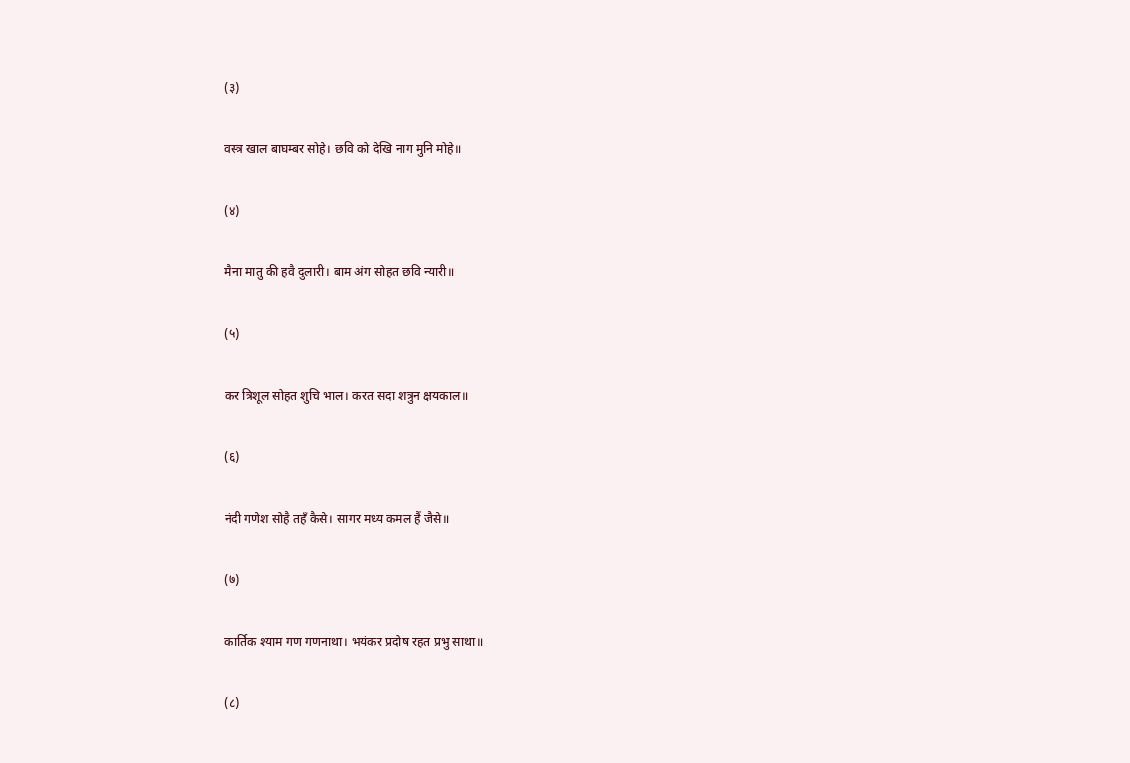(३)

वस्त्र खाल बाघम्बर सोहे। छवि को देखि नाग मुनि मोहे॥

(४)

मैना मातु की हवै दुलारी। बाम अंग सोहत छवि न्यारी॥

(५)

कर त्रिशूल सोहत शुचि भाल। करत सदा शत्रुन क्षयकाल॥

(६)

नंदी गणेश सोहै तहँ कैसे। सागर मध्य कमल हैं जैसे॥

(७)

कार्तिक श्याम गण गणनाथा। भयंकर प्रदोष रहत प्रभु साथा॥

(८)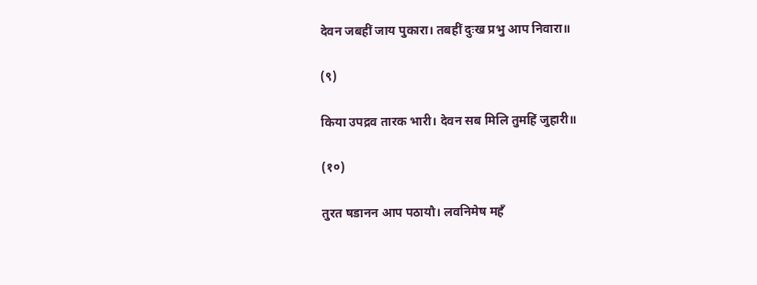देवन जबहीं जाय पुकारा। तबहीं दुःख प्रभु आप निवारा॥

(९)

किया उपद्रव तारक भारी। देवन सब मिलि तुमहिं जुहारी॥

(१०)

तुरत षडानन आप पठायौ। लवनिमेष महँ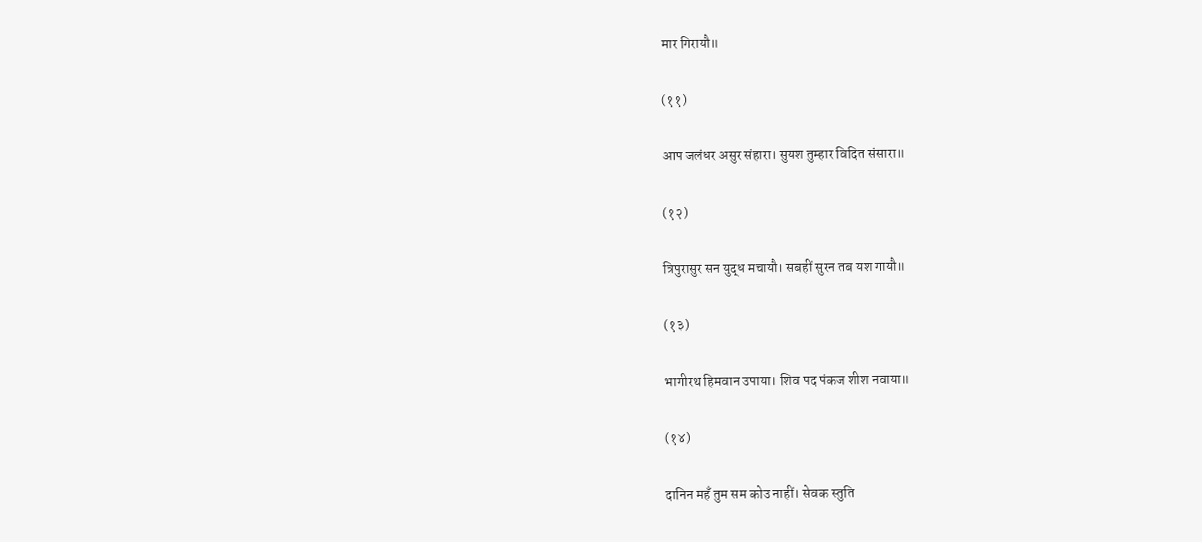मार गिरायौ॥

(११)

आप जलंधर असुर संहारा। सुयश तुम्हार विदित संसारा॥

(१२)

त्रिपुरासुर सन युद्ध मचायौ। सबहीं सुरन तब यश गायौ॥

(१३)

भागीरथ हिमवान उपाया। शिव पद पंकज शीश नवाया॥

(१४)

दानिन महँ तुम सम कोउ नाहीं। सेवक स्तुति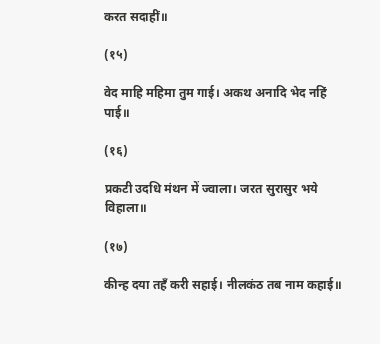करत सदाहीं॥

(१५)

वेद माहि महिमा तुम गाई। अकथ अनादि भेद नहिं पाई॥

(१६)

प्रकटी उदधि मंथन में ज्वाला। जरत सुरासुर भये विहाला॥

(१७)

कीन्ह दया तहँ करी सहाई। नीलकंठ तब नाम कहाई॥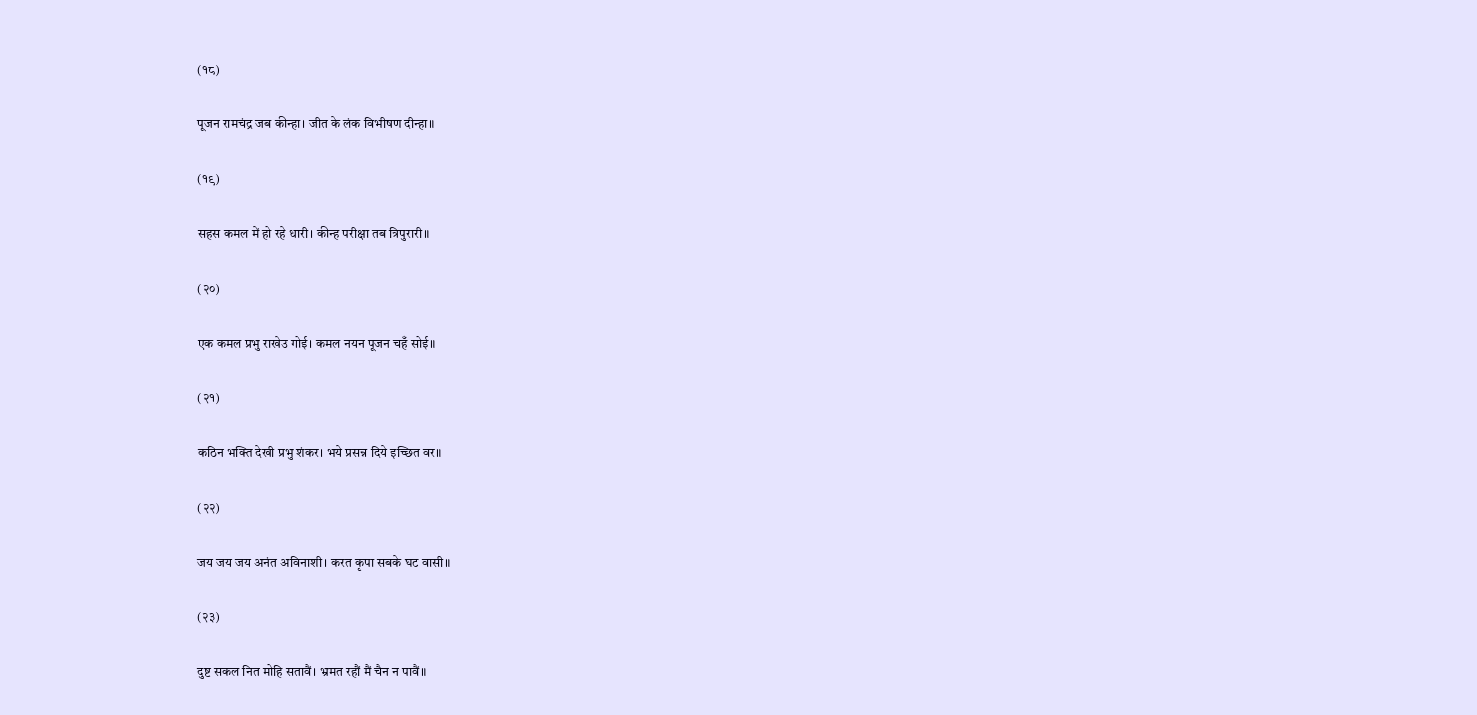(१८)

पूजन रामचंद्र जब कीन्हा। जीत के लंक विभीषण दीन्हा॥

(१९)

सहस कमल में हो रहे धारी। कीन्ह परीक्षा तब त्रिपुरारी॥

(२०)

एक कमल प्रभु राखेउ गोई। कमल नयन पूजन चहँ सोई॥

(२१)

कठिन भक्ति देखी प्रभु शंकर। भये प्रसन्न दिये इच्छित वर॥

(२२)

जय जय जय अनंत अविनाशी। करत कृपा सबके घट वासी॥

(२३)

दुष्ट सकल नित मोहि सतावैं। भ्रमत रहौं मैं चैन न पावैं॥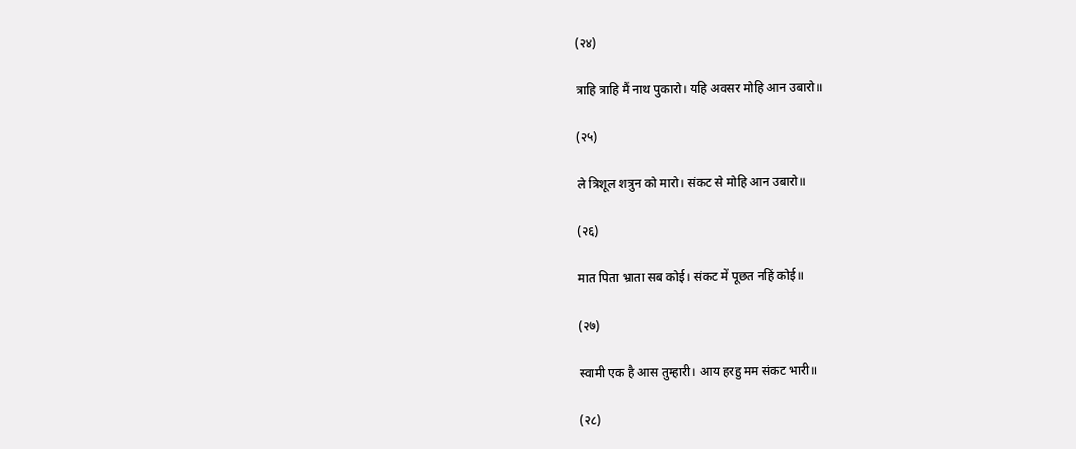(२४)

त्राहि त्राहि मैं नाथ पुकारो। यहि अवसर मोहि आन उबारो॥

(२५)

ले त्रिशूल शत्रुन को मारो। संकट से मोहि आन उबारो॥

(२६)

मात पिता भ्राता सब कोई। संकट में पूछत नहिं कोई॥

(२७)

स्वामी एक है आस तुम्हारी। आय हरहु मम संकट भारी॥

(२८)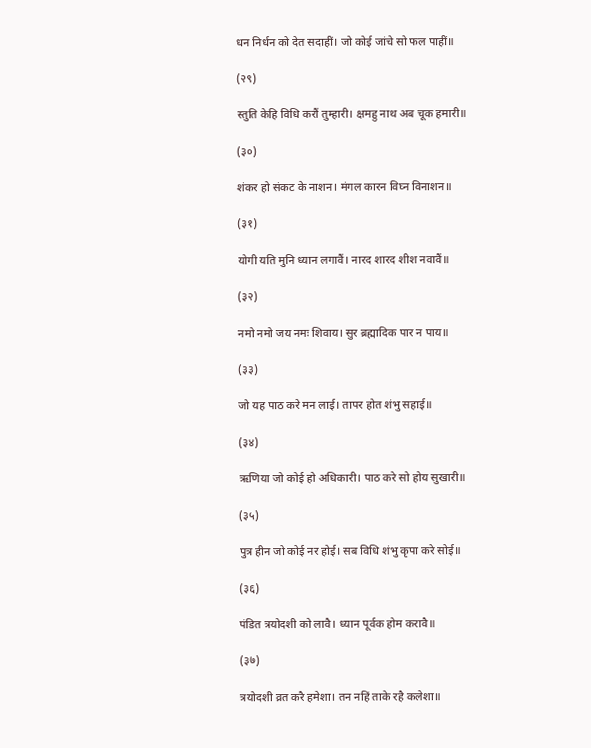धन निर्धन को देत सदाहीं। जो कोई जांचे सो फल पाहीं॥

(२९)

स्तुति केहि विधि करौं तुम्हारी। क्षमहु नाथ अब चूक हमारी॥

(३०)

शंकर हो संकट के नाशन। मंगल कारन विघ्न विनाशन॥

(३१)

योगी यति मुनि ध्यान लगावैं। नारद शारद शीश नवावैं॥

(३२)

नमो नमो जय नमः शिवाय। सुर ब्रह्मादिक पार न पाय॥

(३३)

जो यह पाठ करे मन लाई। तापर होत शंभु सहाई॥

(३४)

ऋणिया जो कोई हो अधिकारी। पाठ करे सो होय सुखारी॥

(३५)

पुत्र हीन जो कोई नर होई। सब विधि शंभु कृपा करे सोई॥

(३६)

पंडित त्रयोदशी को लावै। ध्यान पूर्वक होम करावै॥

(३७)

त्रयोदशी व्रत करै हमेशा। तन नहिं ताके रहै कलेशा॥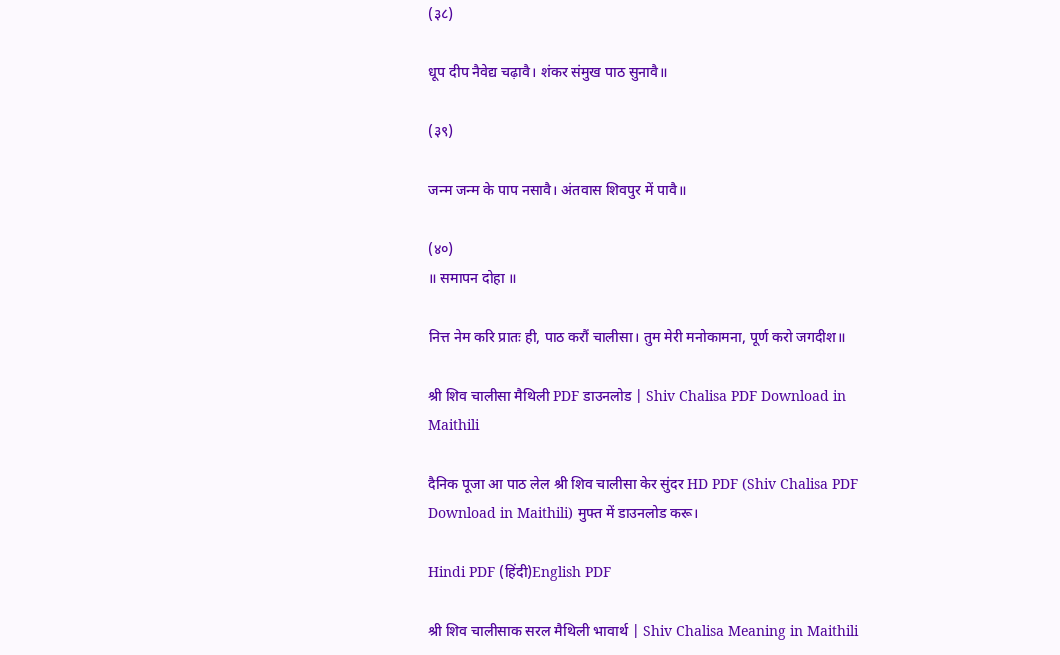(३८)

धूप दीप नैवेद्य चढ़ावै। शंकर संमुख पाठ सुनावै॥

(३९)

जन्म जन्म के पाप नसावै। अंतवास शिवपुर में पावै॥

(४०)
॥ समापन दोहा ॥

नित्त नेम करि प्रातः ही, पाठ करौं चालीसा। तुम मेरी मनोकामना, पूर्ण करो जगदीश॥

श्री शिव चालीसा मैथिली PDF डाउनलोड | Shiv Chalisa PDF Download in Maithili

दैनिक पूजा आ पाठ लेल श्री शिव चालीसा केर सुंदर HD PDF (Shiv Chalisa PDF Download in Maithili) मुफ्त में डाउनलोड करू।

Hindi PDF (हिंदी)English PDF

श्री शिव चालीसाक सरल मैथिली भावार्थ | Shiv Chalisa Meaning in Maithili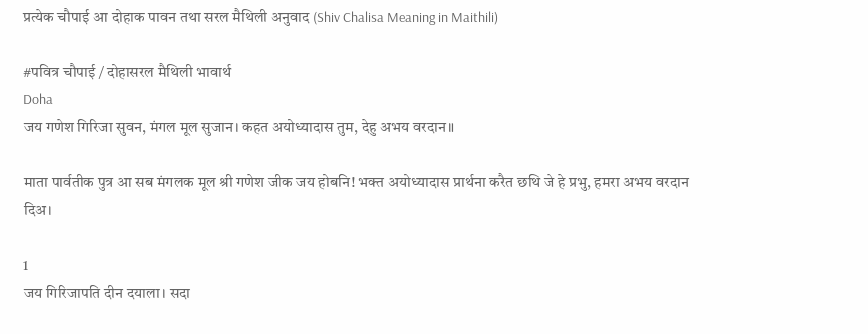प्रत्येक चौपाई आ दोहाक पावन तथा सरल मैथिली अनुवाद (Shiv Chalisa Meaning in Maithili)

#पवित्र चौपाई / दोहासरल मैथिली भावार्थ
Doha
जय गणेश गिरिजा सुवन, मंगल मूल सुजान। कहत अयोध्यादास तुम, देहु अभय वरदान॥

माता पार्वतीक पुत्र आ सब मंगलक मूल श्री गणेश जीक जय होबनि! भक्त अयोध्यादास प्रार्थना करैत छथि जे हे प्रभु, हमरा अभय वरदान दिअ।

1
जय गिरिजापति दीन दयाला। सदा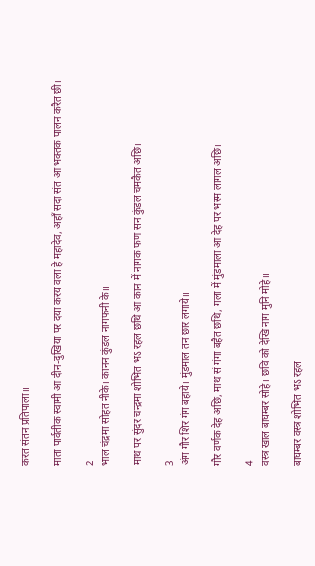करत संतन प्रतिपाला॥

माता पार्वतीक स्वामी आ दीन-दुखिया पर दया करय वला हे महादेव, अहाँ सदा संत आ भक्तक पालन करैत छी।

2
भाल चंद्रमा सोहत नीके। कानन कुंडल नागफनी के॥

माथ पर सुंदर चन्द्रमा शोभित भऽ रहल छथि आ कान में नागक फण सन कुंडल चमकैत अछि।

3
अंग गौर शिर गंग बहाये। मुंडमाल तन छार लगाये॥

गौर वर्णक देह अछि, माथ सं गंगा बहैत छथि, गला में मुंडमाला आ देह पर भस्म लागल अछि।

4
वस्त्र खाल बाघम्बर सोहे। छवि को देखि नाग मुनि मोहे॥

बाघम्बर वस्त्र शोभित भऽ रहल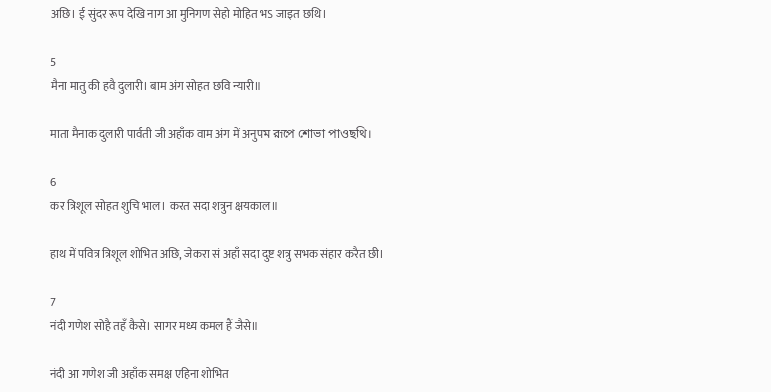अछि। ई सुंदर रूप देखि नाग आ मुनिगण सेहो मोहित भऽ जाइत छथि।

5
मैना मातु की हवै दुलारी। बाम अंग सोहत छवि न्यारी॥

माता मैनाक दुलारी पार्वती जी अहाँक वाम अंग में अनुपম রূপে শোভা পাওছথি।

6
कर त्रिशूल सोहत शुचि भाल। करत सदा शत्रुन क्षयकाल॥

हाथ में पवित्र त्रिशूल शोभित अछि, जेकरा सं अहाँ सदा दुष्ट शत्रु सभक संहार करैत छी।

7
नंदी गणेश सोहै तहँ कैसे। सागर मध्य कमल हैं जैसे॥

नंदी आ गणेश जी अहाँक समक्ष एहिना शोभित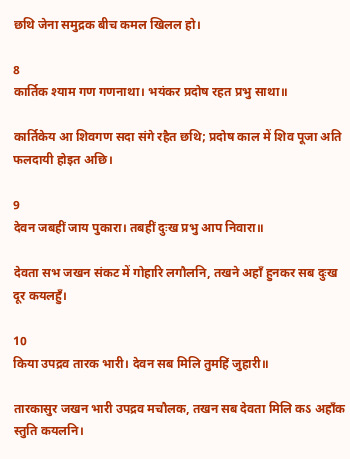छथि जेना समुद्रक बीच कमल खिलल हो।

8
कार्तिक श्याम गण गणनाथा। भयंकर प्रदोष रहत प्रभु साथा॥

कार्तिकेय आ शिवगण सदा संगे रहैत छथि; प्रदोष काल में शिव पूजा अति फलदायी होइत अछि।

9
देवन जबहीं जाय पुकारा। तबहीं दुःख प्रभु आप निवारा॥

देवता सभ जखन संकट में गोहारि लगौलनि, तखने अहाँ हुनकर सब दुःख दूर कयलहुँ।

10
किया उपद्रव तारक भारी। देवन सब मिलि तुमहिं जुहारी॥

तारकासुर जखन भारी उपद्रव मचौलक, तखन सब देवता मिलि कऽ अहाँक स्तुति कयलनि।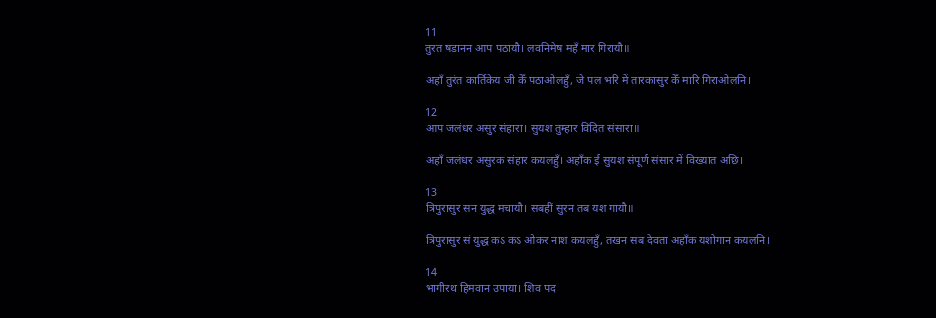11
तुरत षडानन आप पठायौ। लवनिमेष महँ मार गिरायौ॥

अहाँ तुरंत कार्तिकेय जी केँ पठाओलहुँ, जे पल भरि में तारकासुर केँ मारि गिराओलनि।

12
आप जलंधर असुर संहारा। सुयश तुम्हार विदित संसारा॥

अहाँ जलंधर असुरक संहार कयलहुँ। अहाँक ई सुयश संपूर्ण संसार में विख्यात अछि।

13
त्रिपुरासुर सन युद्ध मचायौ। सबहीं सुरन तब यश गायौ॥

त्रिपुरासुर सं युद्ध कऽ कऽ ओकर नाश कयलहुँ, तखन सब देवता अहाँक यशोगान कयलनि।

14
भागीरथ हिमवान उपाया। शिव पद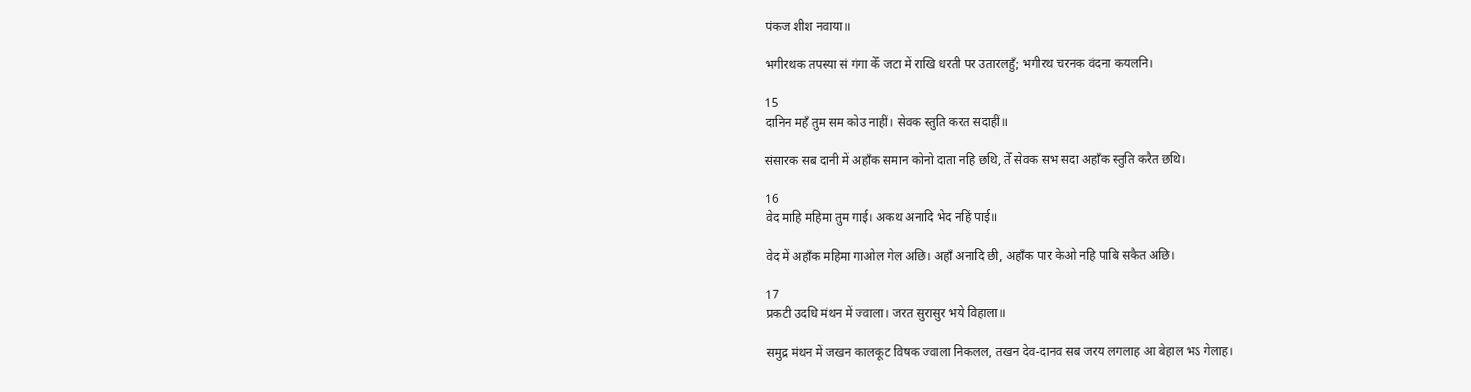पंकज शीश नवाया॥

भगीरथक तपस्या सं गंगा केँ जटा में राखि धरती पर उतारलहुँ; भगीरथ चरनक वंदना कयलनि।

15
दानिन महँ तुम सम कोउ नाहीं। सेवक स्तुति करत सदाहीं॥

संसारक सब दानी में अहाँक समान कोनो दाता नहि छथि, तेँ सेवक सभ सदा अहाँक स्तुति करैत छथि।

16
वेद माहि महिमा तुम गाई। अकथ अनादि भेद नहिं पाई॥

वेद में अहाँक महिमा गाओल गेल अछि। अहाँ अनादि छी, अहाँक पार केओ नहि पाबि सकैत अछि।

17
प्रकटी उदधि मंथन में ज्वाला। जरत सुरासुर भये विहाला॥

समुद्र मंथन में जखन कालकूट विषक ज्वाला निकलल, तखन देव-दानव सब जरय लगलाह आ बेहाल भऽ गेलाह।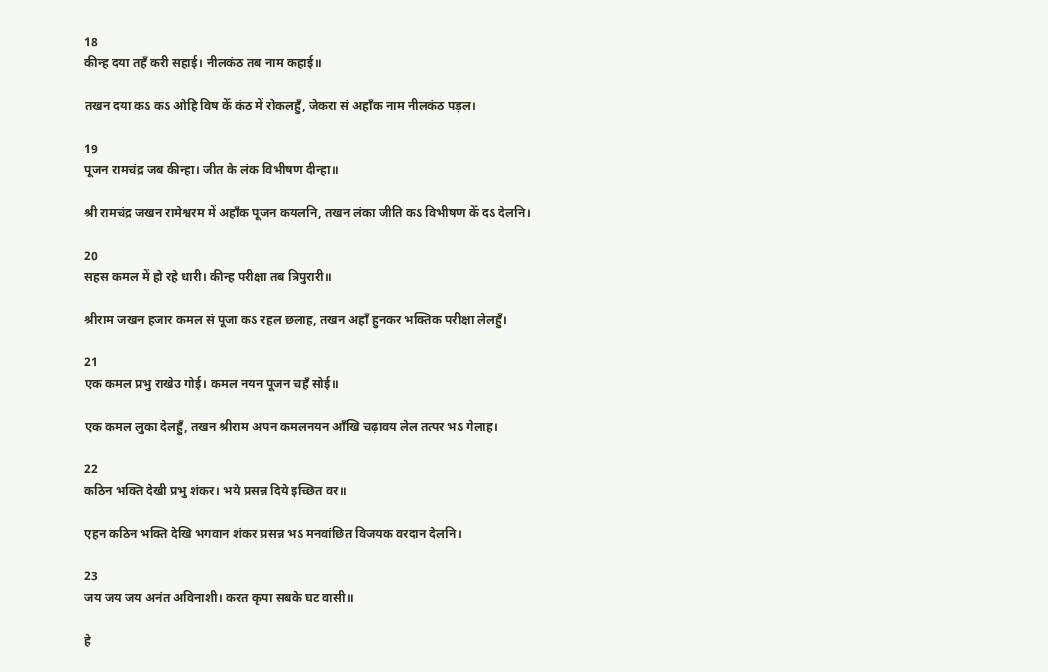18
कीन्ह दया तहँ करी सहाई। नीलकंठ तब नाम कहाई॥

तखन दया कऽ कऽ ओहि विष केँ कंठ में रोकलहुँ, जेकरा सं अहाँक नाम नीलकंठ पड़ल।

19
पूजन रामचंद्र जब कीन्हा। जीत के लंक विभीषण दीन्हा॥

श्री रामचंद्र जखन रामेश्वरम में अहाँक पूजन कयलनि, तखन लंका जीति कऽ विभीषण केँ दऽ देलनि।

20
सहस कमल में हो रहे धारी। कीन्ह परीक्षा तब त्रिपुरारी॥

श्रीराम जखन हजार कमल सं पूजा कऽ रहल छलाह, तखन अहाँ हुनकर भक्तिक परीक्षा लेलहुँ।

21
एक कमल प्रभु राखेउ गोई। कमल नयन पूजन चहँ सोई॥

एक कमल लुका देलहुँ, तखन श्रीराम अपन कमलनयन आँखि चढ़ावय लेल तत्पर भऽ गेलाह।

22
कठिन भक्ति देखी प्रभु शंकर। भये प्रसन्न दिये इच्छित वर॥

एहन कठिन भक्ति देखि भगवान शंकर प्रसन्न भऽ मनवांछित विजयक वरदान देलनि।

23
जय जय जय अनंत अविनाशी। करत कृपा सबके घट वासी॥

हे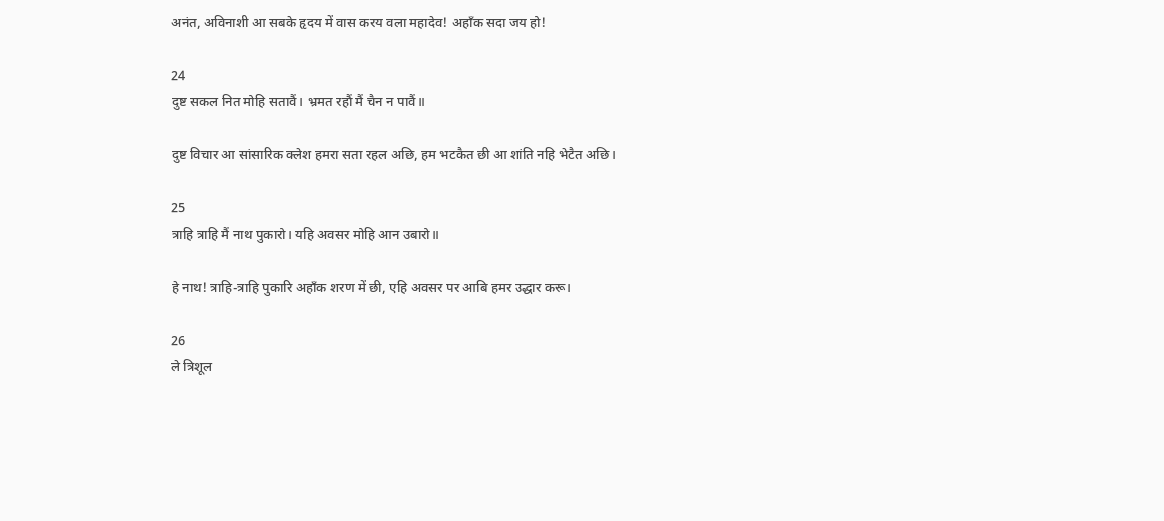अनंत, अविनाशी आ सबके हृदय में वास करय वला महादेव! अहाँक सदा जय हो!

24
दुष्ट सकल नित मोहि सतावैं। भ्रमत रहौं मैं चैन न पावैं॥

दुष्ट विचार आ सांसारिक क्लेश हमरा सता रहल अछि, हम भटकैत छी आ शांति नहि भेटैत अछि।

25
त्राहि त्राहि मैं नाथ पुकारो। यहि अवसर मोहि आन उबारो॥

हे नाथ! त्राहि-त्राहि पुकारि अहाँक शरण में छी, एहि अवसर पर आबि हमर उद्धार करू।

26
ले त्रिशूल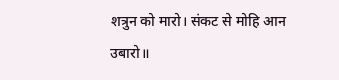शत्रुन को मारो। संकट से मोहि आन उबारो॥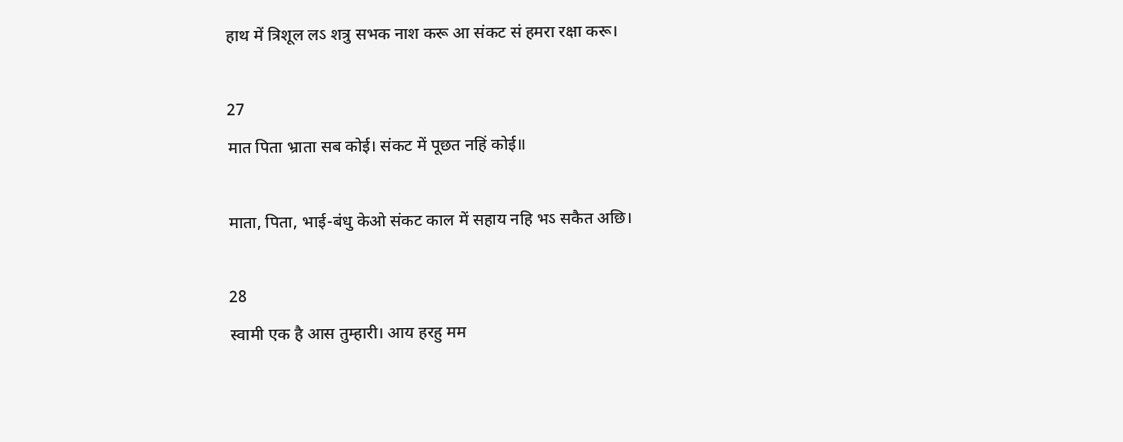हाथ में त्रिशूल लऽ शत्रु सभक नाश करू आ संकट सं हमरा रक्षा करू।

27
मात पिता भ्राता सब कोई। संकट में पूछत नहिं कोई॥

माता, पिता, भाई-बंधु केओ संकट काल में सहाय नहि भऽ सकैत अछि।

28
स्वामी एक है आस तुम्हारी। आय हरहु मम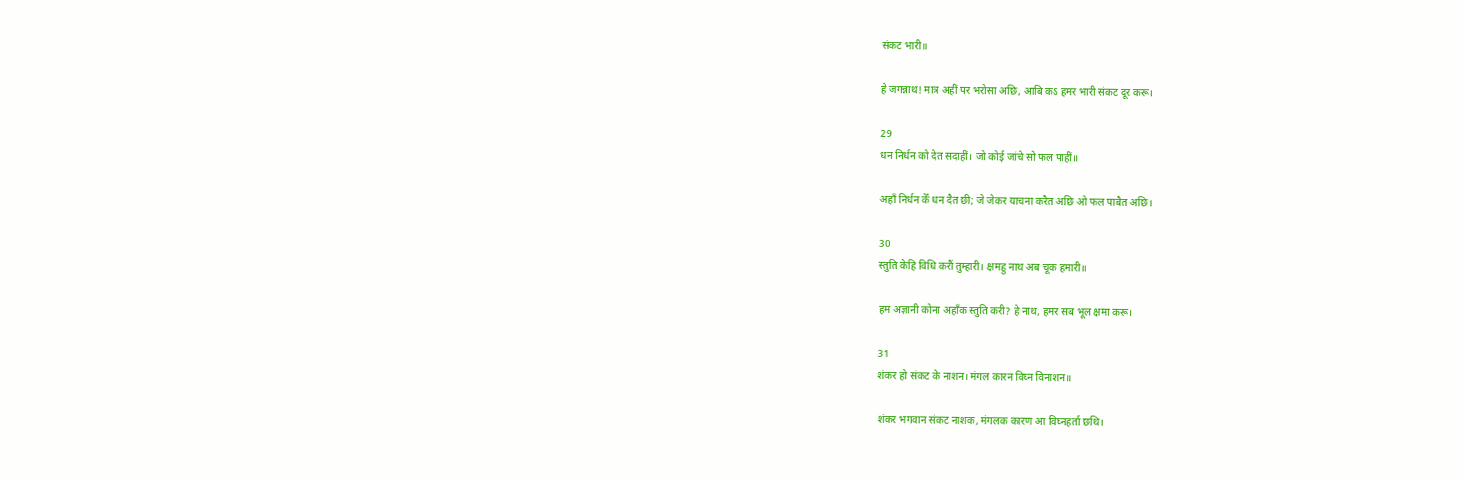संकट भारी॥

हे जगन्नाथ! मात्र अहीं पर भरोसा अछि, आबि कऽ हमर भारी संकट दूर करू।

29
धन निर्धन को देत सदाहीं। जो कोई जांचे सो फल पाहीं॥

अहाँ निर्धन केँ धन दैत छी; जे जेकर याचना करैत अछि ओ फल पाबैत अछि।

30
स्तुति केहि विधि करौं तुम्हारी। क्षमहु नाथ अब चूक हमारी॥

हम अज्ञानी कोना अहाँक स्तुति करी? हे नाथ, हमर सब भूल क्षमा करू।

31
शंकर हो संकट के नाशन। मंगल कारन विघ्न विनाशन॥

शंकर भगवान संकट नाशक, मंगलक कारण आ विघ्नहर्ता छथि।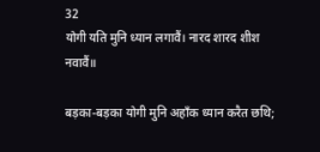32
योगी यति मुनि ध्यान लगावैं। नारद शारद शीश नवावैं॥

बड़का-बड़का योगी मुनि अहाँक ध्यान करैत छथि;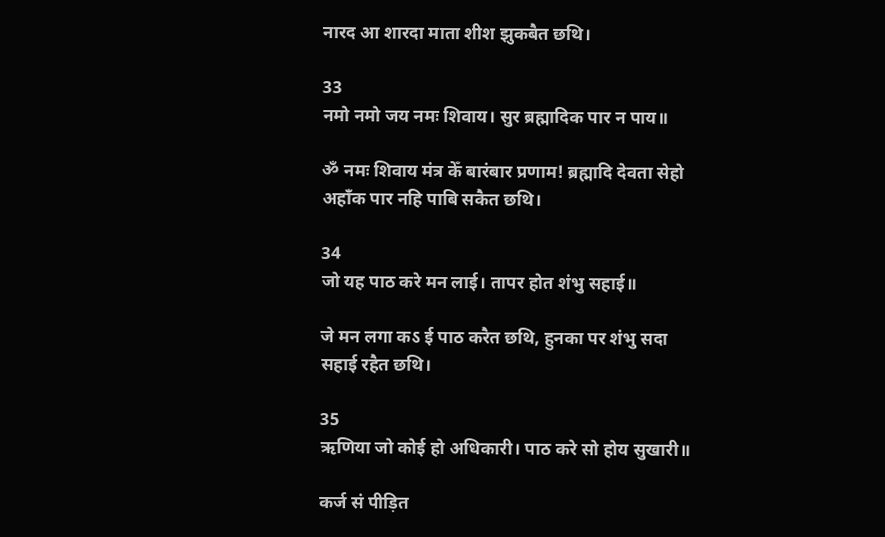नारद आ शारदा माता शीश झुकबैत छथि।

33
नमो नमो जय नमः शिवाय। सुर ब्रह्मादिक पार न पाय॥

ॐ नमः शिवाय मंत्र केँ बारंबार प्रणाम! ब्रह्मादि देवता सेहो अहाँक पार नहि पाबि सकैत छथि।

34
जो यह पाठ करे मन लाई। तापर होत शंभु सहाई॥

जे मन लगा कऽ ई पाठ करैत छथि, हुनका पर शंभु सदा सहाई रहैत छथि।

35
ऋणिया जो कोई हो अधिकारी। पाठ करे सो होय सुखारी॥

कर्ज सं पीड़ित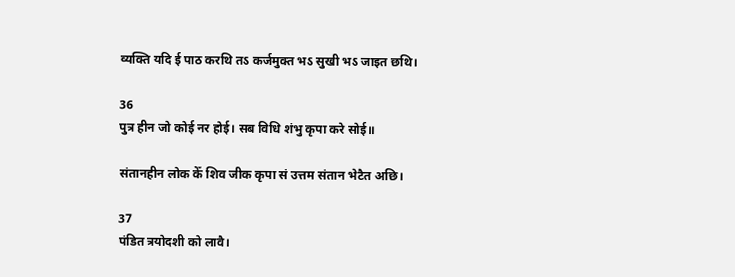व्यक्ति यदि ई पाठ करथि तऽ कर्जमुक्त भऽ सुखी भऽ जाइत छथि।

36
पुत्र हीन जो कोई नर होई। सब विधि शंभु कृपा करे सोई॥

संतानहीन लोक केँ शिव जीक कृपा सं उत्तम संतान भेटैत अछि।

37
पंडित त्रयोदशी को लावै।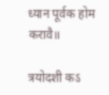ध्यान पूर्वक होम करावै॥

त्रयोदशी कऽ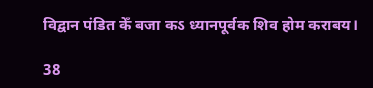विद्वान पंडित केँ बजा कऽ ध्यानपूर्वक शिव होम कराबय।

38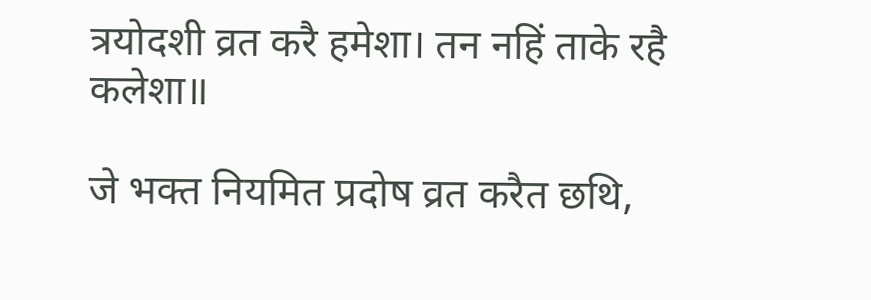त्रयोदशी व्रत करै हमेशा। तन नहिं ताके रहै कलेशा॥

जे भक्त नियमित प्रदोष व्रत करैत छथि,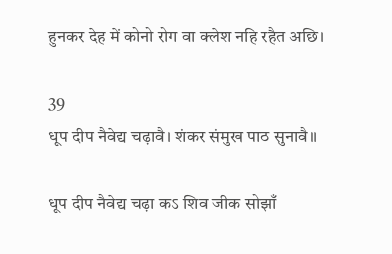हुनकर देह में कोनो रोग वा क्लेश नहि रहैत अछि।

39
धूप दीप नैवेद्य चढ़ावै। शंकर संमुख पाठ सुनावै॥

धूप दीप नैवेद्य चढ़ा कऽ शिव जीक सोझाँ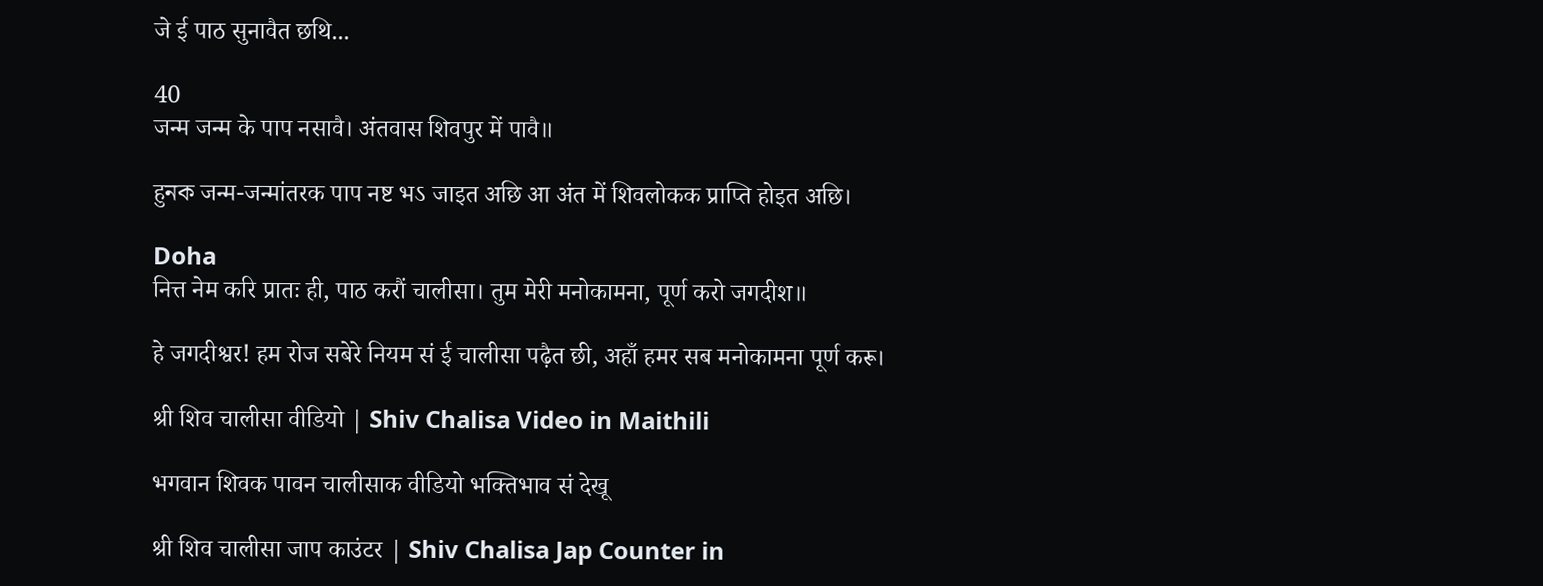जे ई पाठ सुनावैत छथि...

40
जन्म जन्म के पाप नसावै। अंतवास शिवपुर में पावै॥

हुনক जन्म-जन्मांतरक पाप नष्ट भऽ जाइत अछि आ अंत में शिवलोकक प्राप्ति होइत अछि।

Doha
नित्त नेम करि प्रातः ही, पाठ करौं चालीसा। तुम मेरी मनोकामना, पूर्ण करो जगदीश॥

हे जगदीश्वर! हम रोज सबेरे नियम सं ई चालीसा पढ़ैत छी, अहाँ हमर सब मनोकामना पूर्ण करू।

श्री शिव चालीसा वीडियो | Shiv Chalisa Video in Maithili

भगवान शिवक पावन चालीसाक वीडियो भक्तिभाव सं देखू

श्री शिव चालीसा जाप काउंटर | Shiv Chalisa Jap Counter in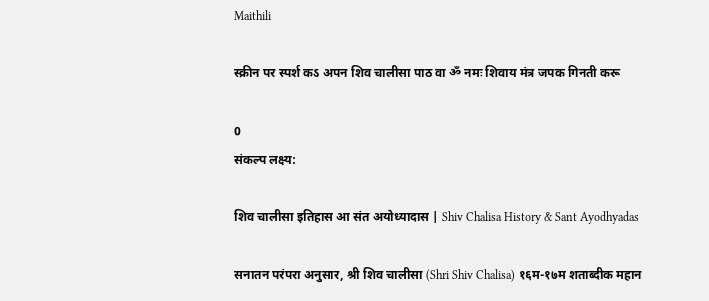Maithili

स्क्रीन पर स्पर्श कऽ अपन शिव चालीसा पाठ वा ॐ नमः शिवाय मंत्र जपक गिनती करू

0
संकल्प लक्ष्य:

शिव चालीसा इतिहास आ संत अयोध्यादास | Shiv Chalisa History & Sant Ayodhyadas

सनातन परंपरा अनुसार, श्री शिव चालीसा (Shri Shiv Chalisa) १६म-१७म शताब्दीक महान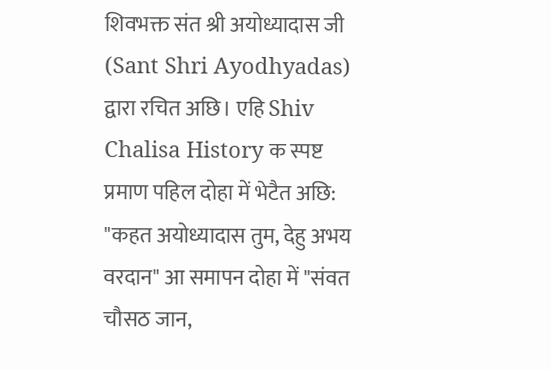शिवभक्त संत श्री अयोध्यादास जी (Sant Shri Ayodhyadas) द्वारा रचित अछि। एहि Shiv Chalisa History क स्पष्ट प्रमाण पहिल दोहा में भेटैत अछि: "कहत अयोध्यादास तुम, देहु अभय वरदान" आ समापन दोहा में "संवत चौसठ जान,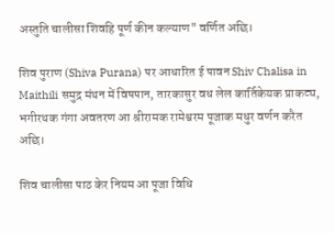अस्तुति चालीसा शिवहि पूर्ण कीन कल्याण" वर्णित अछि।

शिव पुराण (Shiva Purana) पर आधारित ई पावन Shiv Chalisa in Maithili समुद्र मंथन में विषपान, तारकासुर वध लेल कार्तिकेयक प्राकट्य, भगीरथक गंगा अवतरण आ श्रीरामक रामेश्वरम पूजाक मधुर वर्णन करैत अछि।

शिव चालीसा पाठ केर नियम आ पूजा विधि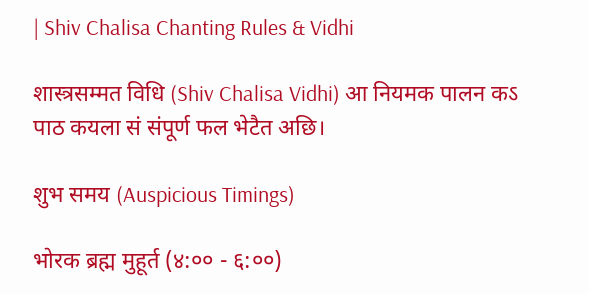| Shiv Chalisa Chanting Rules & Vidhi

शास्त्रसम्मत विधि (Shiv Chalisa Vidhi) आ नियमक पालन कऽ पाठ कयला सं संपूर्ण फल भेटैत अछि।

शुभ समय (Auspicious Timings)

भोरक ब्रह्म मुहूर्त (४:०० - ६:००)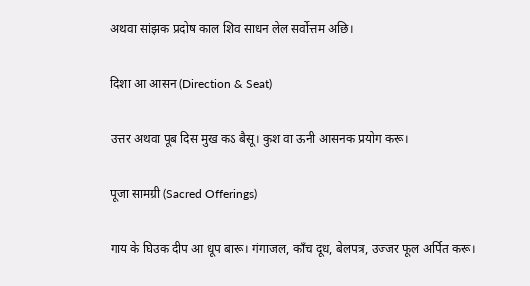अथवा सांझक प्रदोष काल शिव साधन लेल सर्वोत्तम अछि।

दिशा आ आसन (Direction & Seat)

उत्तर अथवा पूब दिस मुख कऽ बैसू। कुश वा ऊनी आसनक प्रयोग करू।

पूजा सामग्री (Sacred Offerings)

गाय के घिउक दीप आ धूप बारू। गंगाजल, काँच दूध, बेलपत्र, उज्जर फूल अर्पित करू।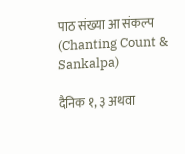पाठ संख्या आ संकल्प (Chanting Count & Sankalpa)

दैनिक १, ३ अथवा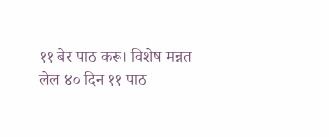११ बेर पाठ करू। विशेष मन्नत लेल ४० दिन ११ पाठ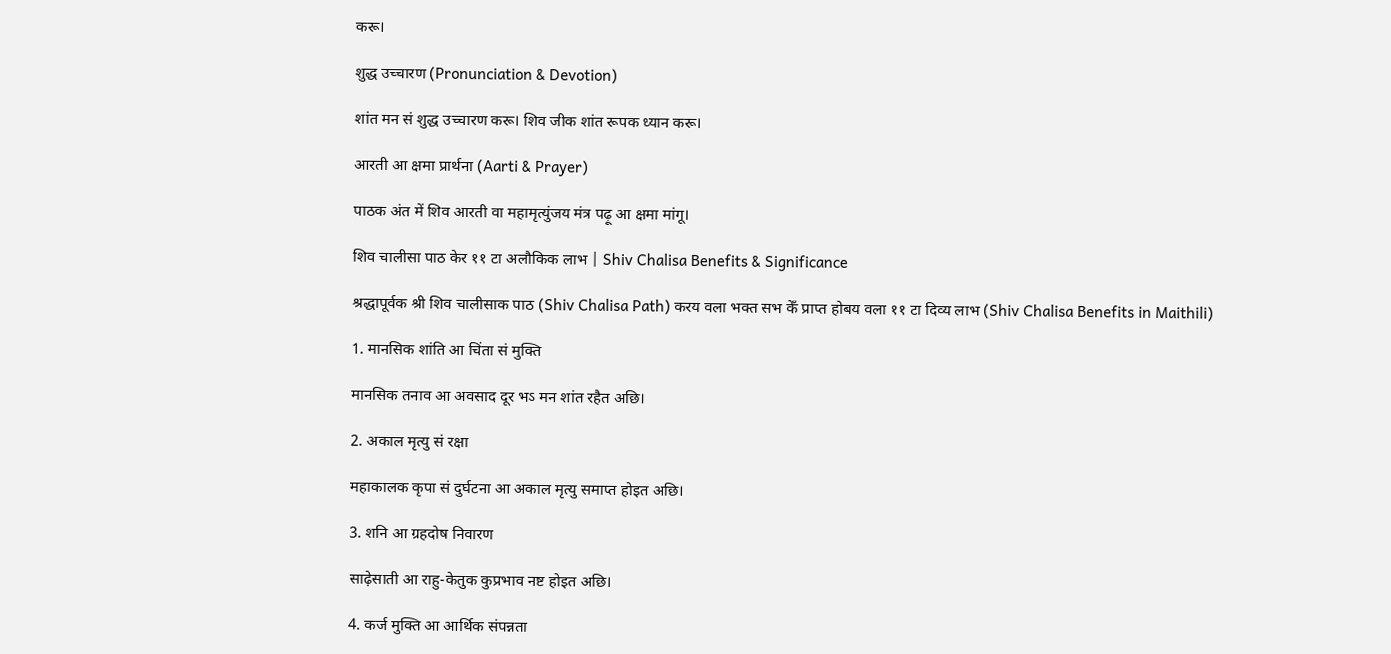करू।

शुद्ध उच्चारण (Pronunciation & Devotion)

शांत मन सं शुद्ध उच्चारण करू। शिव जीक शांत रूपक ध्यान करू।

आरती आ क्षमा प्रार्थना (Aarti & Prayer)

पाठक अंत में शिव आरती वा महामृत्युंजय मंत्र पढ़ू आ क्षमा मांगू।

शिव चालीसा पाठ केर ११ टा अलौकिक लाभ | Shiv Chalisa Benefits & Significance

श्रद्धापूर्वक श्री शिव चालीसाक पाठ (Shiv Chalisa Path) करय वला भक्त सभ केँ प्राप्त होबय वला ११ टा दिव्य लाभ (Shiv Chalisa Benefits in Maithili)

1. मानसिक शांति आ चिंता सं मुक्ति

मानसिक तनाव आ अवसाद दूर भऽ मन शांत रहैत अछि।

2. अकाल मृत्यु सं रक्षा

महाकालक कृपा सं दुर्घटना आ अकाल मृत्यु समाप्त होइत अछि।

3. शनि आ ग्रहदोष निवारण

साढ़ेसाती आ राहु-केतुक कुप्रभाव नष्ट होइत अछि।

4. कर्ज मुक्ति आ आर्थिक संपन्नता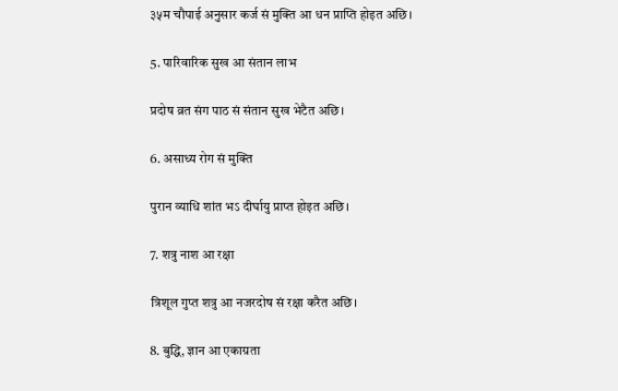३५म चौपाई अनुसार कर्ज सं मुक्ति आ धन प्राप्ति होइत अछि।

5. पारिवारिक सुख आ संतान लाभ

प्रदोष व्रत संग पाठ सं संतान सुख भेटैत अछि।

6. असाध्य रोग सं मुक्ति

पुरान व्याधि शांत भऽ दीर्घायु प्राप्त होइत अछि।

7. शत्रु नाश आ रक्षा

त्रिशूल गुप्त शत्रु आ नजरदोष सं रक्षा करैत अछि।

8. बुद्धि, ज्ञान आ एकाग्रता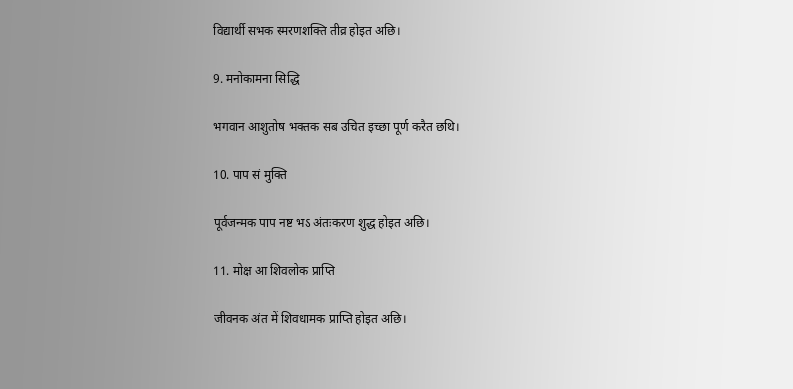विद्यार्थी सभक स्मरणशक्ति तीव्र होइत अछि।

9. मनोकामना सिद्धि

भगवान आशुतोष भक्तक सब उचित इच्छा पूर्ण करैत छथि।

10. पाप सं मुक्ति

पूर्वजन्मक पाप नष्ट भऽ अंतःकरण शुद्ध होइत अछि।

11. मोक्ष आ शिवलोक प्राप्ति

जीवनक अंत में शिवधामक प्राप्ति होइत अछि।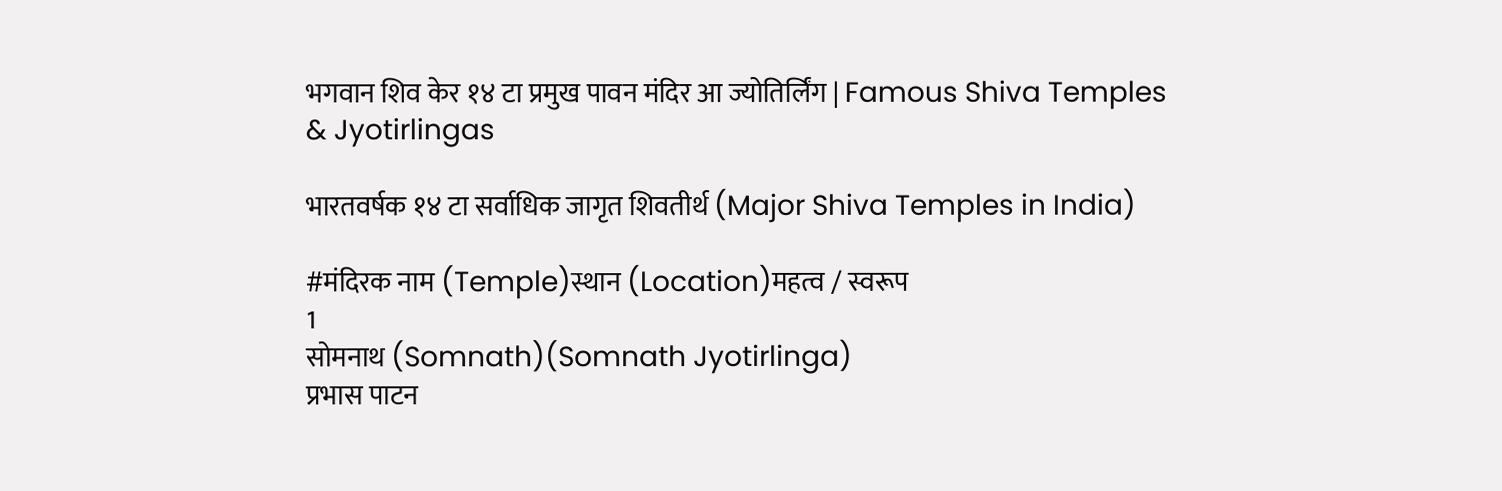भगवान शिव केर १४ टा प्रमुख पावन मंदिर आ ज्योतिर्लिंग | Famous Shiva Temples & Jyotirlingas

भारतवर्षक १४ टा सर्वाधिक जागृत शिवतीर्थ (Major Shiva Temples in India)

#मंदिरक नाम (Temple)स्थान (Location)महत्व / स्वरूप
1
सोमनाथ (Somnath)(Somnath Jyotirlinga)
प्रभास पाटन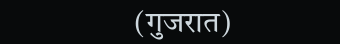(गुजरात)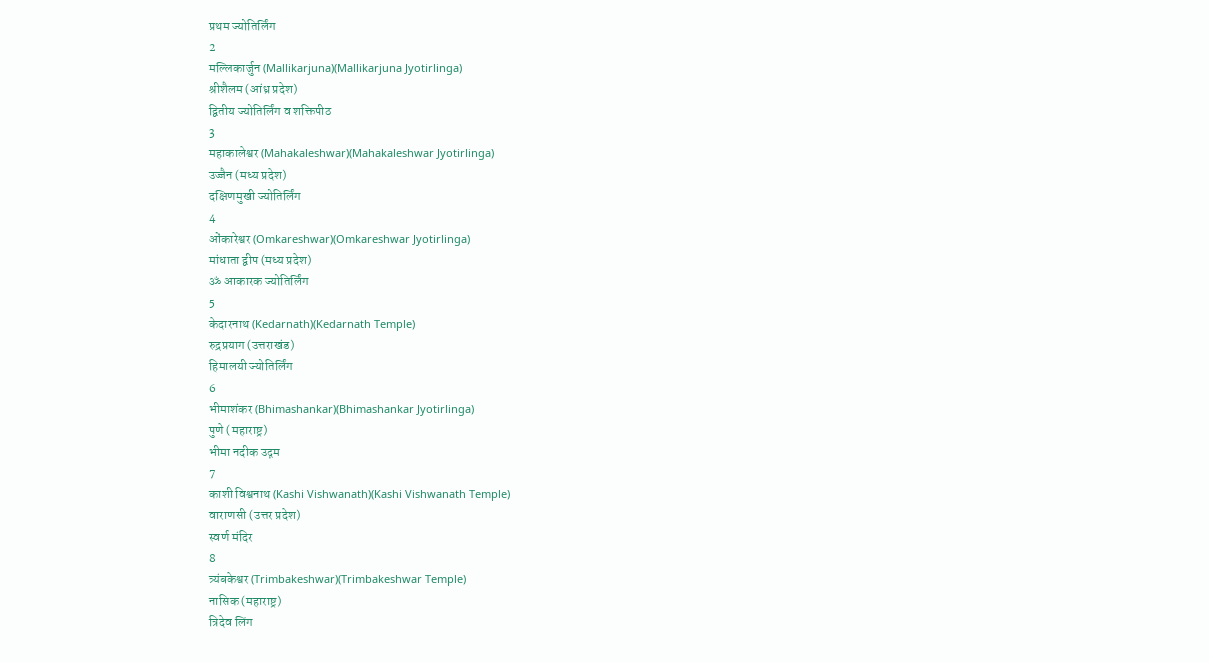प्रथम ज्योतिर्लिंग
2
मल्लिकार्जुन (Mallikarjuna)(Mallikarjuna Jyotirlinga)
श्रीशैलम (आंध्र प्रदेश)
द्वितीय ज्योतिर्लिंग व शक्तिपीठ
3
महाकालेश्वर (Mahakaleshwar)(Mahakaleshwar Jyotirlinga)
उज्जैन (मध्य प्रदेश)
दक्षिणमुखी ज्योतिर्लिंग
4
ओंकारेश्वर (Omkareshwar)(Omkareshwar Jyotirlinga)
मांधाता द्वीप (मध्य प्रदेश)
ॐ आकारक ज्योतिर्लिंग
5
केदारनाथ (Kedarnath)(Kedarnath Temple)
रुद्रप्रयाग (उत्तराखंड)
हिमालयी ज्योतिर्लिंग
6
भीमाशंकर (Bhimashankar)(Bhimashankar Jyotirlinga)
पुणे (महाराष्ट्र)
भीमा नदीक उद्गम
7
काशी विश्वनाथ (Kashi Vishwanath)(Kashi Vishwanath Temple)
वाराणसी (उत्तर प्रदेश)
स्वर्ण मंदिर
8
त्र्यंबकेश्वर (Trimbakeshwar)(Trimbakeshwar Temple)
नासिक (महाराष्ट्र)
त्रिदेव लिंग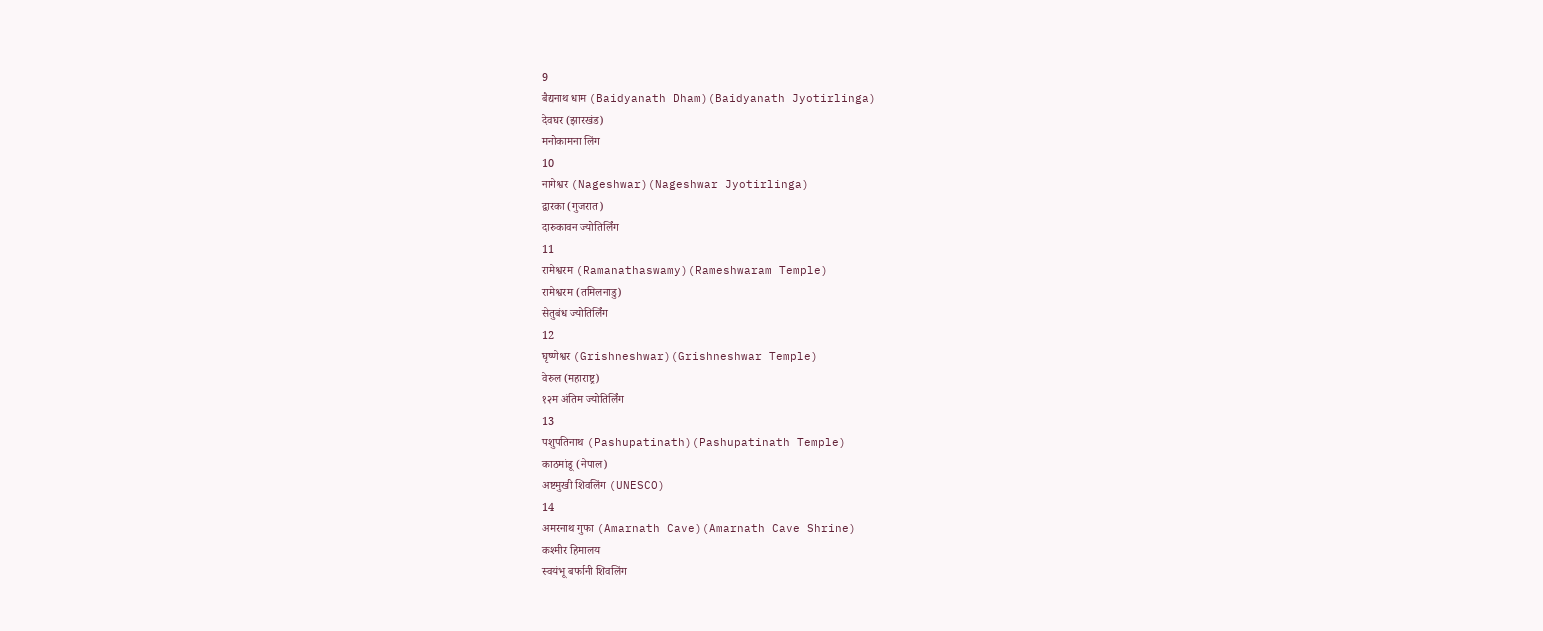9
बैद्यनाथ धाम (Baidyanath Dham)(Baidyanath Jyotirlinga)
देवघर (झारखंड)
मनोकामना लिंग
10
नागेश्वर (Nageshwar)(Nageshwar Jyotirlinga)
द्वारका (गुजरात)
दारुकावन ज्योतिर्लिंग
11
रामेश्वरम (Ramanathaswamy)(Rameshwaram Temple)
रामेश्वरम (तमिलनाडु)
सेतुबंध ज्योतिर्लिंग
12
घृष्णेश्वर (Grishneshwar)(Grishneshwar Temple)
वेरुल (महाराष्ट्र)
१२म अंतिम ज्योतिर्लिंग
13
पशुपतिनाथ (Pashupatinath)(Pashupatinath Temple)
काठमांडू (नेपाल)
अष्टमुखी शिवलिंग (UNESCO)
14
अमरनाथ गुफा (Amarnath Cave)(Amarnath Cave Shrine)
कश्मीर हिमालय
स्वयंभू बर्फानी शिवलिंग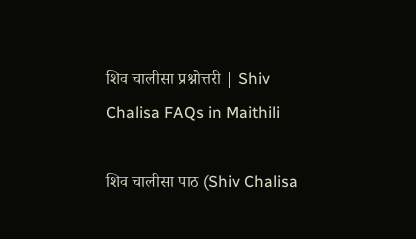शिव चालीसा प्रश्नोत्तरी | Shiv Chalisa FAQs in Maithili

शिव चालीसा पाठ (Shiv Chalisa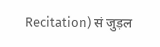Recitation) सं जुड़ल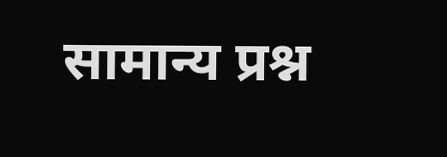सामान्य प्रश्न